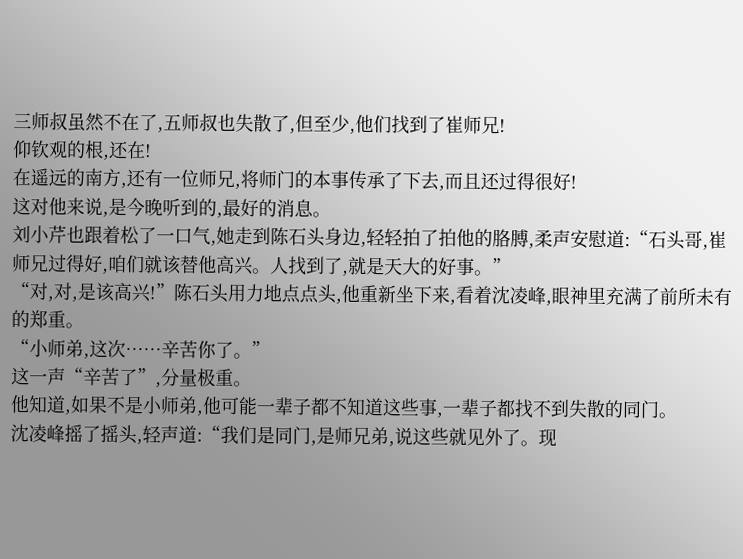三师叔虽然不在了,五师叔也失散了,但至少,他们找到了崔师兄!
仰钦观的根,还在!
在遥远的南方,还有一位师兄,将师门的本事传承了下去,而且还过得很好!
这对他来说,是今晚听到的,最好的消息。
刘小芹也跟着松了一口气,她走到陈石头身边,轻轻拍了拍他的胳膊,柔声安慰道:“石头哥,崔师兄过得好,咱们就该替他高兴。人找到了,就是天大的好事。”
“对,对,是该高兴!”陈石头用力地点点头,他重新坐下来,看着沈凌峰,眼神里充满了前所未有的郑重。
“小师弟,这次……辛苦你了。”
这一声“辛苦了”,分量极重。
他知道,如果不是小师弟,他可能一辈子都不知道这些事,一辈子都找不到失散的同门。
沈凌峰摇了摇头,轻声道:“我们是同门,是师兄弟,说这些就见外了。现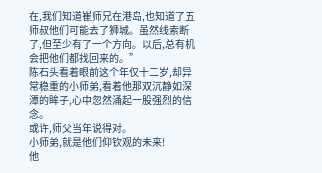在,我们知道崔师兄在港岛,也知道了五师叔他们可能去了狮城。虽然线索断了,但至少有了一个方向。以后,总有机会把他们都找回来的。”
陈石头看着眼前这个年仅十二岁,却异常稳重的小师弟,看着他那双沉静如深潭的眸子,心中忽然涌起一股强烈的信念。
或许,师父当年说得对。
小师弟,就是他们仰钦观的未来!
他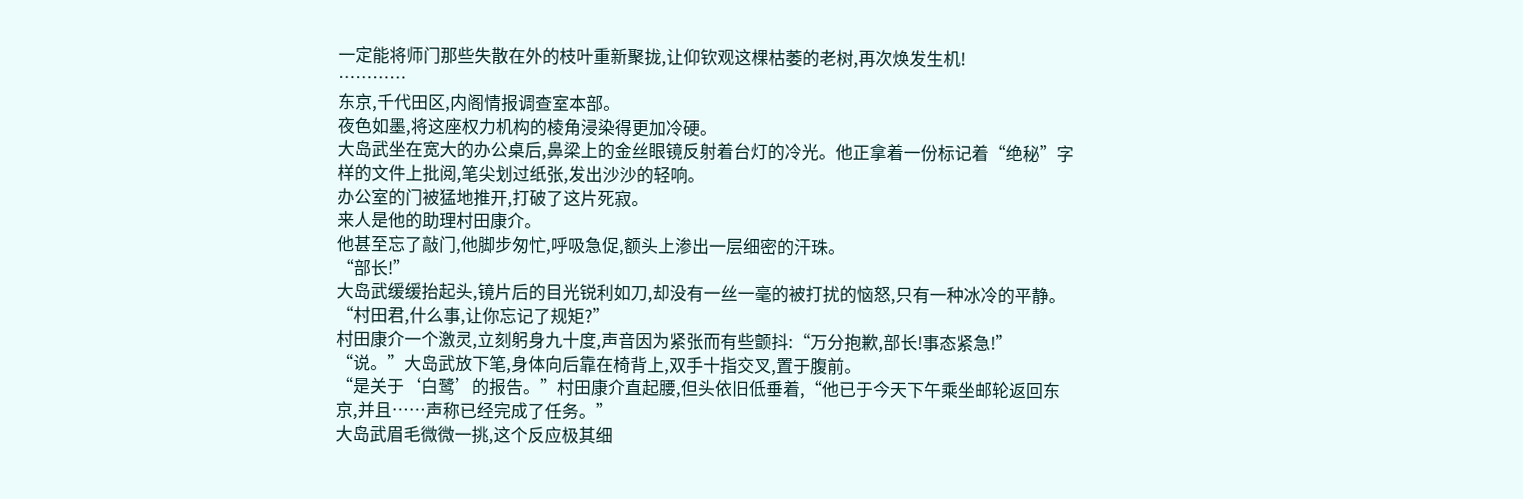一定能将师门那些失散在外的枝叶重新聚拢,让仰钦观这棵枯萎的老树,再次焕发生机!
…………
东京,千代田区,内阁情报调查室本部。
夜色如墨,将这座权力机构的棱角浸染得更加冷硬。
大岛武坐在宽大的办公桌后,鼻梁上的金丝眼镜反射着台灯的冷光。他正拿着一份标记着“绝秘”字样的文件上批阅,笔尖划过纸张,发出沙沙的轻响。
办公室的门被猛地推开,打破了这片死寂。
来人是他的助理村田康介。
他甚至忘了敲门,他脚步匆忙,呼吸急促,额头上渗出一层细密的汗珠。
“部长!”
大岛武缓缓抬起头,镜片后的目光锐利如刀,却没有一丝一毫的被打扰的恼怒,只有一种冰冷的平静。
“村田君,什么事,让你忘记了规矩?”
村田康介一个激灵,立刻躬身九十度,声音因为紧张而有些颤抖:“万分抱歉,部长!事态紧急!”
“说。”大岛武放下笔,身体向后靠在椅背上,双手十指交叉,置于腹前。
“是关于‘白鹭’的报告。”村田康介直起腰,但头依旧低垂着,“他已于今天下午乘坐邮轮返回东京,并且……声称已经完成了任务。”
大岛武眉毛微微一挑,这个反应极其细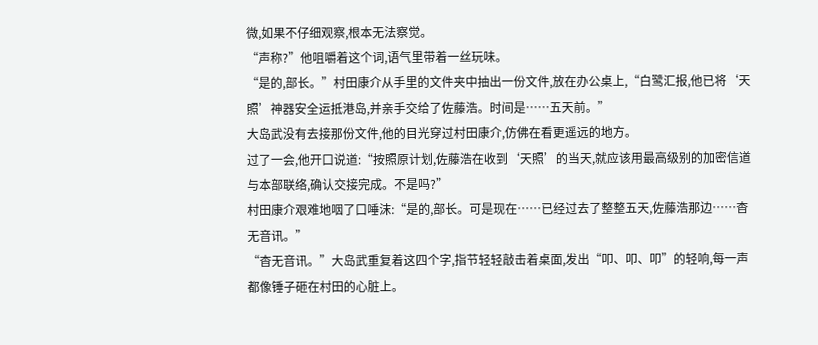微,如果不仔细观察,根本无法察觉。
“声称?”他咀嚼着这个词,语气里带着一丝玩味。
“是的,部长。”村田康介从手里的文件夹中抽出一份文件,放在办公桌上,“白鹭汇报,他已将‘天照’神器安全运抵港岛,并亲手交给了佐藤浩。时间是……五天前。”
大岛武没有去接那份文件,他的目光穿过村田康介,仿佛在看更遥远的地方。
过了一会,他开口说道:“按照原计划,佐藤浩在收到‘天照’的当天,就应该用最高级别的加密信道与本部联络,确认交接完成。不是吗?”
村田康介艰难地咽了口唾沫:“是的,部长。可是现在……已经过去了整整五天,佐藤浩那边……杳无音讯。”
“杳无音讯。”大岛武重复着这四个字,指节轻轻敲击着桌面,发出“叩、叩、叩”的轻响,每一声都像锤子砸在村田的心脏上。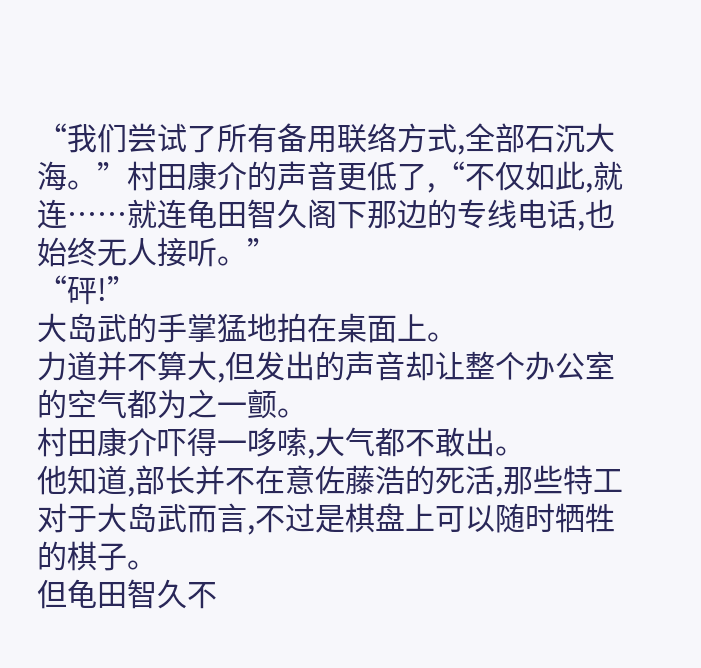“我们尝试了所有备用联络方式,全部石沉大海。”村田康介的声音更低了,“不仅如此,就连……就连龟田智久阁下那边的专线电话,也始终无人接听。”
“砰!”
大岛武的手掌猛地拍在桌面上。
力道并不算大,但发出的声音却让整个办公室的空气都为之一颤。
村田康介吓得一哆嗦,大气都不敢出。
他知道,部长并不在意佐藤浩的死活,那些特工对于大岛武而言,不过是棋盘上可以随时牺牲的棋子。
但龟田智久不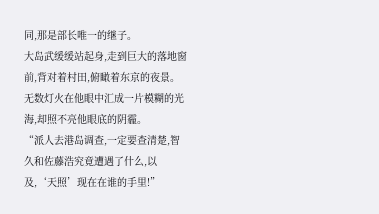同,那是部长唯一的继子。
大岛武缓缓站起身,走到巨大的落地窗前,背对着村田,俯瞰着东京的夜景。无数灯火在他眼中汇成一片模糊的光海,却照不亮他眼底的阴霾。
“派人去港岛调查,一定要查清楚,智久和佐藤浩究竟遭遇了什么,以及,‘天照’现在在谁的手里!”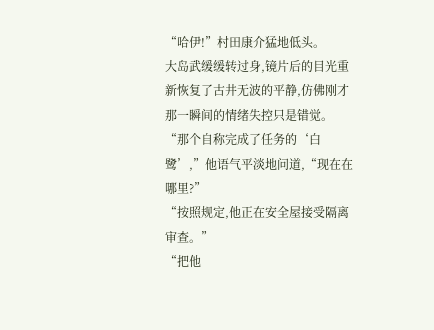“哈伊!”村田康介猛地低头。
大岛武缓缓转过身,镜片后的目光重新恢复了古井无波的平静,仿佛刚才那一瞬间的情绪失控只是错觉。
“那个自称完成了任务的‘白鹭’,”他语气平淡地问道,“现在在哪里?”
“按照规定,他正在安全屋接受隔离审查。”
“把他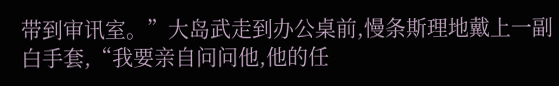带到审讯室。”大岛武走到办公桌前,慢条斯理地戴上一副白手套,“我要亲自问问他,他的任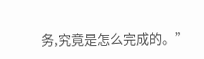务,究竟是怎么完成的。”